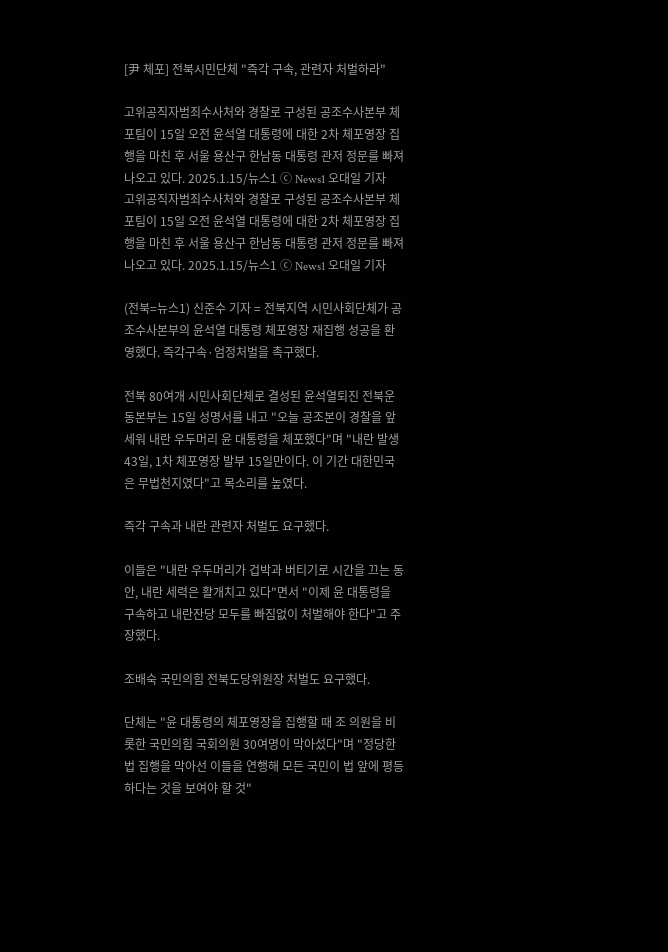[尹 체포] 전북시민단체 "즉각 구속, 관련자 처벌하라"

고위공직자범죄수사처와 경찰로 구성된 공조수사본부 체포팀이 15일 오전 윤석열 대통령에 대한 2차 체포영장 집행을 마친 후 서울 용산구 한남동 대통령 관저 정문를 빠져나오고 있다. 2025.1.15/뉴스1 ⓒ News1 오대일 기자
고위공직자범죄수사처와 경찰로 구성된 공조수사본부 체포팀이 15일 오전 윤석열 대통령에 대한 2차 체포영장 집행을 마친 후 서울 용산구 한남동 대통령 관저 정문를 빠져나오고 있다. 2025.1.15/뉴스1 ⓒ News1 오대일 기자

(전북=뉴스1) 신준수 기자 = 전북지역 시민사회단체가 공조수사본부의 윤석열 대통령 체포영장 재집행 성공을 환영했다. 즉각구속·엄정처벌을 촉구했다.

전북 80여개 시민사회단체로 결성된 윤석열퇴진 전북운동본부는 15일 성명서를 내고 "오늘 공조본이 경찰을 앞세워 내란 우두머리 윤 대통령을 체포했다"며 "내란 발생 43일, 1차 체포영장 발부 15일만이다. 이 기간 대한민국은 무법천지였다"고 목소리를 높였다.

즉각 구속과 내란 관련자 처벌도 요구했다.

이들은 "내란 우두머리가 겁박과 버티기로 시간을 끄는 동안, 내란 세력은 활개치고 있다"면서 "이제 윤 대통령을 구속하고 내란잔당 모두를 빠짐없이 처벌해야 한다"고 주장했다.

조배숙 국민의힘 전북도당위원장 처벌도 요구했다.

단체는 "윤 대통령의 체포영장을 집행할 때 조 의원을 비롯한 국민의힘 국회의원 30여명이 막아섰다"며 "정당한 법 집행을 막아선 이들을 연행해 모든 국민이 법 앞에 평등하다는 것을 보여야 할 것"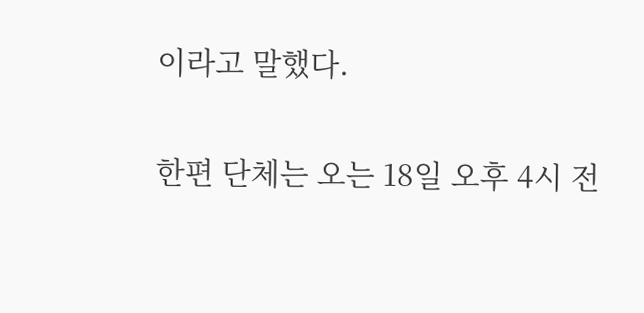이라고 말했다.

한편 단체는 오는 18일 오후 4시 전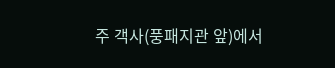주 객사(풍패지관 앞)에서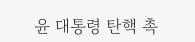윤 대통령 탄핵 촉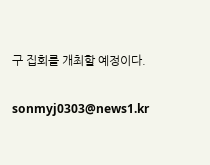구 집회를 개최할 예정이다.

sonmyj0303@news1.kr